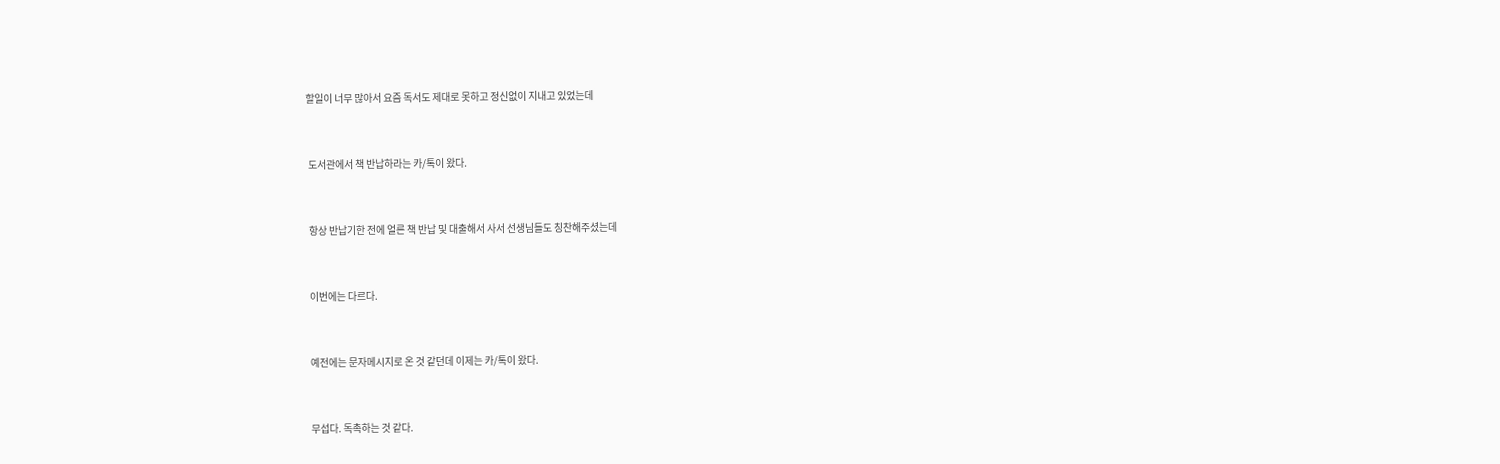할일이 너무 많아서 요즘 독서도 제대로 못하고 정신없이 지내고 있었는데


 도서관에서 책 반납하라는 카/톡이 왔다.


 항상 반납기한 전에 얼른 책 반납 및 대출해서 사서 선생님들도 칭찬해주셨는데


 이번에는 다르다.


 예전에는 문자메시지로 온 것 같던데 이제는 카/톡이 왔다.


 무섭다. 독촉하는 것 같다.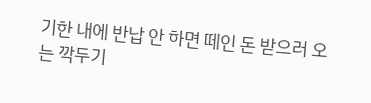기한 내에 반납 안 하면 떼인 돈 받으러 오는 깍두기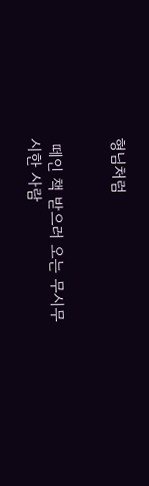형님처럼


 떼인 책 받으러 오는 무시무시한 사람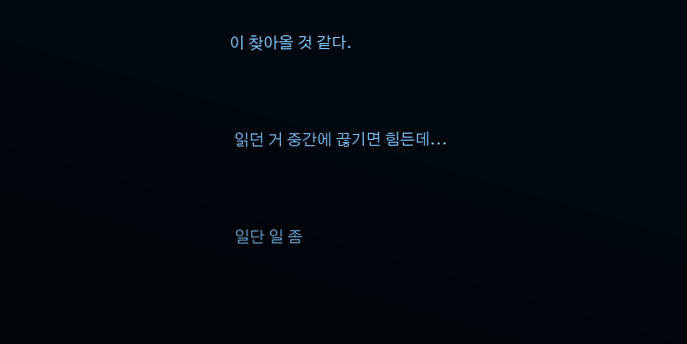이 찾아올 것 같다.


 읽던 거 중간에 끊기면 힘든데...


 일단 일 좀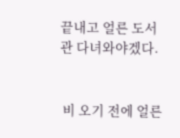끝내고 얼른 도서관 다녀와야겠다.


 비 오기 전에 얼른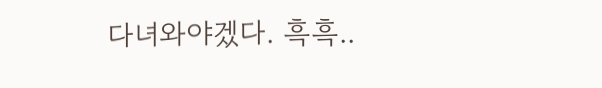다녀와야겠다. 흑흑..